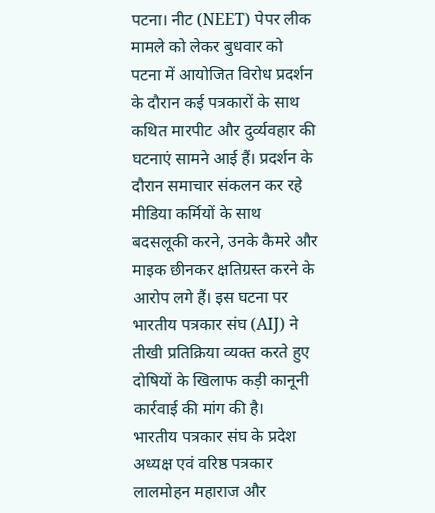पटना। नीट (NEET) पेपर लीक मामले को लेकर बुधवार को पटना में आयोजित विरोध प्रदर्शन के दौरान कई पत्रकारों के साथ कथित मारपीट और दुर्व्यवहार की घटनाएं सामने आई हैं। प्रदर्शन के दौरान समाचार संकलन कर रहे मीडिया कर्मियों के साथ बदसलूकी करने, उनके कैमरे और माइक छीनकर क्षतिग्रस्त करने के आरोप लगे हैं। इस घटना पर भारतीय पत्रकार संघ (AIJ) ने तीखी प्रतिक्रिया व्यक्त करते हुए दोषियों के खिलाफ कड़ी कानूनी कार्रवाई की मांग की है।
भारतीय पत्रकार संघ के प्रदेश अध्यक्ष एवं वरिष्ठ पत्रकार लालमोहन महाराज और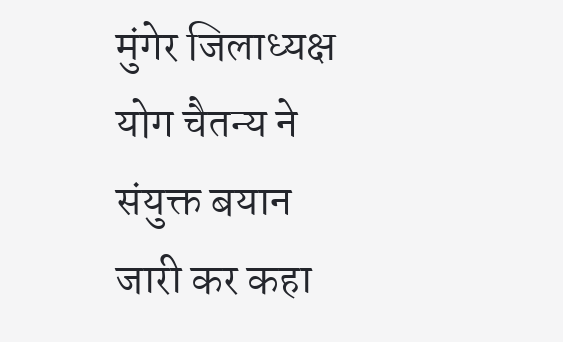मुंगेर जिलाध्यक्ष योग चैतन्य ने संयुक्त बयान जारी कर कहा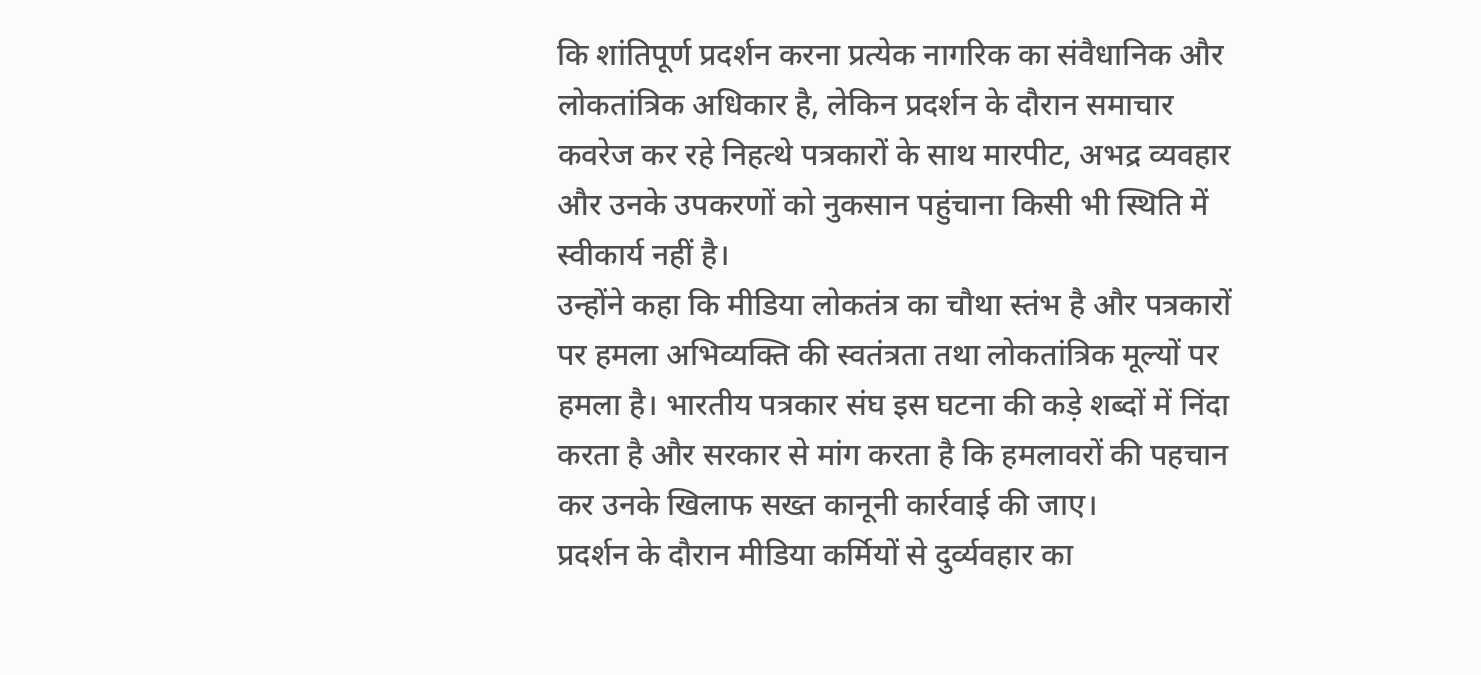कि शांतिपूर्ण प्रदर्शन करना प्रत्येक नागरिक का संवैधानिक और लोकतांत्रिक अधिकार है, लेकिन प्रदर्शन के दौरान समाचार कवरेज कर रहे निहत्थे पत्रकारों के साथ मारपीट, अभद्र व्यवहार और उनके उपकरणों को नुकसान पहुंचाना किसी भी स्थिति में स्वीकार्य नहीं है।
उन्होंने कहा कि मीडिया लोकतंत्र का चौथा स्तंभ है और पत्रकारों पर हमला अभिव्यक्ति की स्वतंत्रता तथा लोकतांत्रिक मूल्यों पर हमला है। भारतीय पत्रकार संघ इस घटना की कड़े शब्दों में निंदा करता है और सरकार से मांग करता है कि हमलावरों की पहचान कर उनके खिलाफ सख्त कानूनी कार्रवाई की जाए।
प्रदर्शन के दौरान मीडिया कर्मियों से दुर्व्यवहार का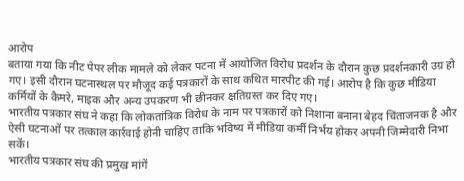आरोप
बताया गया कि नीट पेपर लीक मामले को लेकर पटना में आयोजित विरोध प्रदर्शन के दौरान कुछ प्रदर्शनकारी उग्र हो गए। इसी दौरान घटनास्थल पर मौजूद कई पत्रकारों के साथ कथित मारपीट की गई। आरोप है कि कुछ मीडिया कर्मियों के कैमरे, माइक और अन्य उपकरण भी छीनकर क्षतिग्रस्त कर दिए गए।
भारतीय पत्रकार संघ ने कहा कि लोकतांत्रिक विरोध के नाम पर पत्रकारों को निशाना बनाना बेहद चिंताजनक है और ऐसी घटनाओं पर तत्काल कार्रवाई होनी चाहिए ताकि भविष्य में मीडिया कर्मी निर्भय होकर अपनी जिम्मेदारी निभा सकें।
भारतीय पत्रकार संघ की प्रमुख मांगें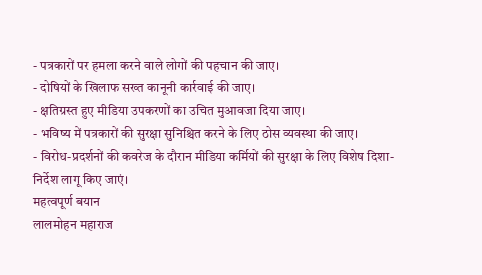- पत्रकारों पर हमला करने वाले लोगों की पहचान की जाए।
- दोषियों के खिलाफ सख्त कानूनी कार्रवाई की जाए।
- क्षतिग्रस्त हुए मीडिया उपकरणों का उचित मुआवजा दिया जाए।
- भविष्य में पत्रकारों की सुरक्षा सुनिश्चित करने के लिए ठोस व्यवस्था की जाए।
- विरोध-प्रदर्शनों की कवरेज के दौरान मीडिया कर्मियों की सुरक्षा के लिए विशेष दिशा-निर्देश लागू किए जाएं।
महत्वपूर्ण बयान
लालमोहन महाराज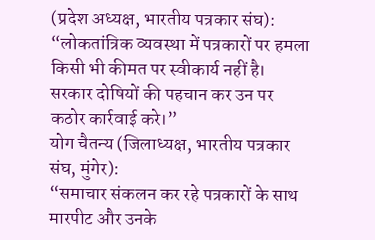(प्रदेश अध्यक्ष, भारतीय पत्रकार संघ):
“लोकतांत्रिक व्यवस्था में पत्रकारों पर हमला किसी भी कीमत पर स्वीकार्य नहीं है। सरकार दोषियों की पहचान कर उन पर कठोर कार्रवाई करे।”
योग चैतन्य (जिलाध्यक्ष, भारतीय पत्रकार संघ, मुंगेर):
“समाचार संकलन कर रहे पत्रकारों के साथ मारपीट और उनके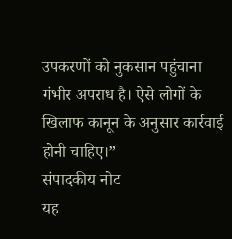उपकरणों को नुकसान पहुंचाना गंभीर अपराध है। ऐसे लोगों के खिलाफ कानून के अनुसार कार्रवाई होनी चाहिए।”
संपादकीय नोट
यह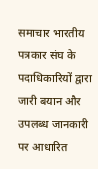समाचार भारतीय पत्रकार संघ के पदाधिकारियों द्वारा जारी बयान और उपलब्ध जानकारी पर आधारित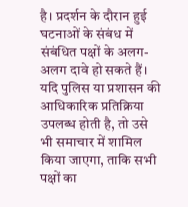है। प्रदर्शन के दौरान हुई घटनाओं के संबंध में संबंधित पक्षों के अलग-अलग दावे हो सकते हैं। यदि पुलिस या प्रशासन की आधिकारिक प्रतिक्रिया उपलब्ध होती है, तो उसे भी समाचार में शामिल किया जाएगा, ताकि सभी पक्षों का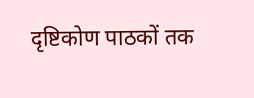दृष्टिकोण पाठकों तक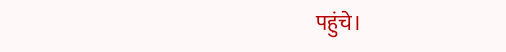पहुंचे।